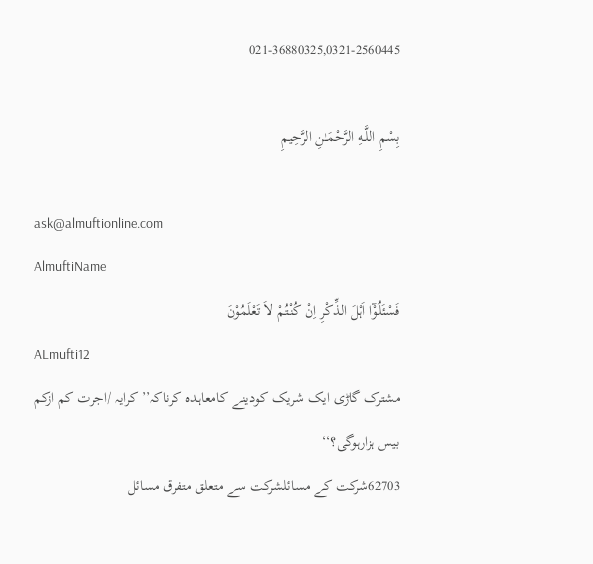021-36880325,0321-2560445

بِسْمِ اللَّـهِ الرَّحْمَـٰنِ الرَّحِيمِ

ask@almuftionline.com
AlmuftiName
فَسْئَلُوْٓا اَہْلَ الذِّکْرِ اِنْ کُنْتُمْ لاَ تَعْلَمُوْنَ
ALmufti12
مشترک گاڑی ایک شریک کودینے کامعاہدہ کرناکہ’’ کرایہ /اجرت کم ازکم بیس ہزارہوگی؟‘‘
62703شرکت کے مسائلشرکت سے متعلق متفرق مسائل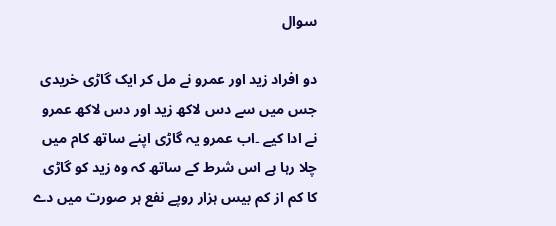سوال

دو افراد زید اور عمرو نے مل کر ایک گاڑی خریدی جس میں سے دس لاکھ زید اور دس لاکھ عمرو نے ادا کیے ۔اب عمرو یہ گاڑی اپنے ساتھ کام میں چلا رہا ہے اس شرط کے ساتھ کہ وہ زید کو گاڑی کا کم از کم بیس ہزار روپے نفع ہر صورت میں دے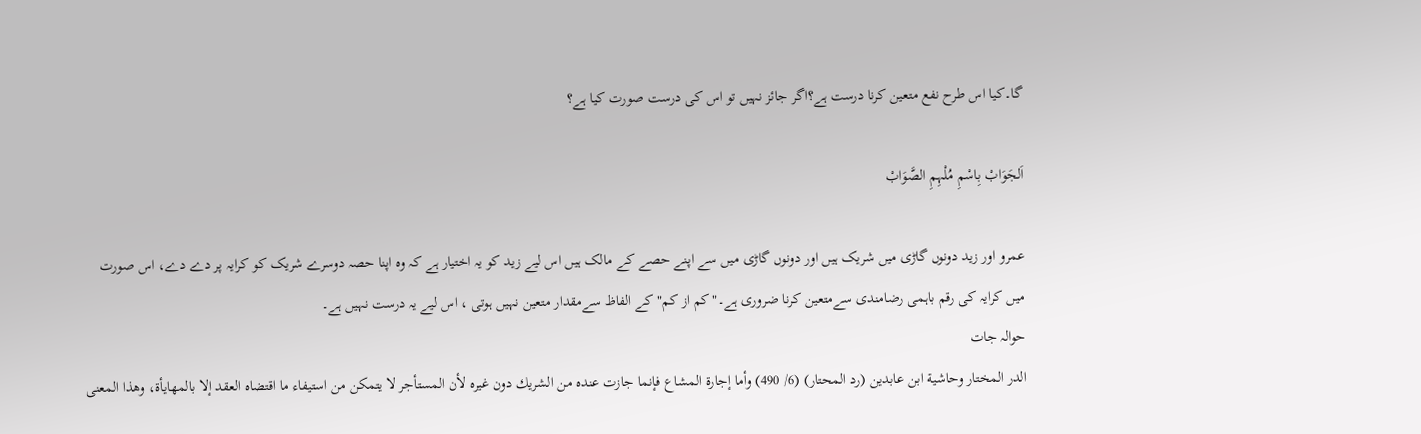گا۔کیا اس طرح نفع متعین کرنا درست ہے؟اگر جائز نہیں تو اس کی درست صورت کیا ہے؟

اَلجَوَابْ بِاسْمِ مُلْہِمِ الصَّوَابْ

عمرو اور زید دونوں گاڑی میں شریک ہیں اور دونوں گاڑی میں سے اپنے حصے کے مالک ہیں اس لیے زید کو یہ اختیار ہے کہ وہ اپنا حصہ دوسرے شریک کو کرایہ پر دے دے، اس صورت میں کرایہ کی رقم باہمی رضامندی سےمتعین کرنا ضروری ہے۔"کم از کم" کے الفاظ سےمقدار متعین نہیں ہوتی ، اس لیے یہ درست نہیں ہے۔
حوالہ جات
الدر المختار وحاشية ابن عابدين (رد المحتار) (6/ 490) وأما إجارة المشاع فإنما جازت عنده من الشريك دون غيره لأن المستأجر لا يتمكن من استيفاء ما اقتضاه العقد إلا بالمهايأة، وهذا المعنى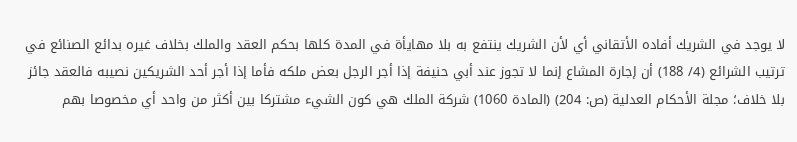لا يوجد في الشريك أفاده الأتقاني أي لأن الشريك ينتفع به بلا مهايأة في المدة كلها بحكم العقد والملك بخلاف غيره بدائع الصنائع في ترتيب الشرائع (4/ 188) أن إجارة المشاع إنما لا تجوز عند أبي حنيفة إذا أجر الرجل بعض ملكه فأما إذا أجر أحد الشريكين نصيبه فالعقد جائز بلا خلاف؛ مجلة الأحكام العدلية (ص: 204) (المادة 1060) شركة الملك هي كون الشيء مشتركا بين أكثر من واحد أي مخصوصا بهم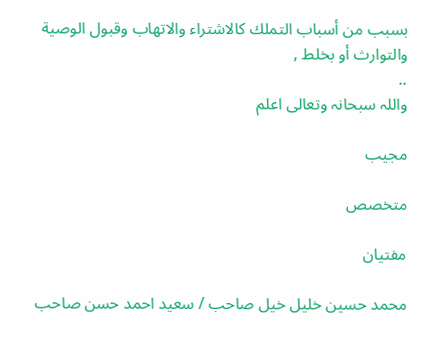بسبب من أسباب التملك كالاشتراء والاتهاب وقبول الوصية والتوارث أو بخلط ,
..
واللہ سبحانہ وتعالی اعلم

مجیب

متخصص

مفتیان

محمد حسین خلیل خیل صاحب / سعید احمد حسن صاحب